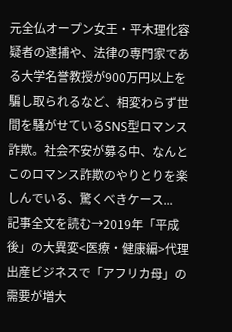元全仏オープン女王・平木理化容疑者の逮捕や、法律の専門家である大学名誉教授が900万円以上を騙し取られるなど、相変わらず世間を騒がせているSNS型ロマンス詐欺。社会不安が募る中、なんとこのロマンス詐欺のやりとりを楽しんでいる、驚くべきケース...
記事全文を読む→2019年「平成後」の大異変<医療・健康編>代理出産ビジネスで「アフリカ母」の需要が増大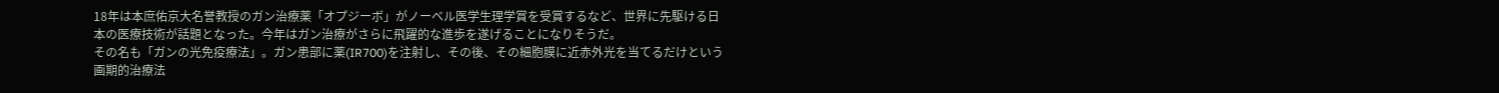18年は本庶佑京大名誉教授のガン治療薬「オプジーボ」がノーベル医学生理学賞を受賞するなど、世界に先駆ける日本の医療技術が話題となった。今年はガン治療がさらに飛躍的な進歩を遂げることになりそうだ。
その名も「ガンの光免疫療法」。ガン患部に薬(IR700)を注射し、その後、その細胞膜に近赤外光を当てるだけという画期的治療法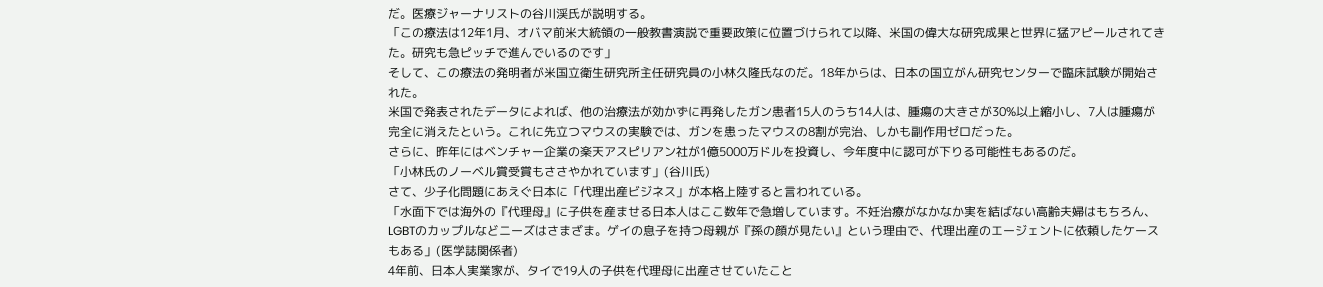だ。医療ジャーナリストの谷川渓氏が説明する。
「この療法は12年1月、オバマ前米大統領の一般教書演説で重要政策に位置づけられて以降、米国の偉大な研究成果と世界に猛アピールされてきた。研究も急ピッチで進んでいるのです」
そして、この療法の発明者が米国立衛生研究所主任研究員の小林久隆氏なのだ。18年からは、日本の国立がん研究センターで臨床試験が開始された。
米国で発表されたデータによれば、他の治療法が効かずに再発したガン患者15人のうち14人は、腫瘍の大きさが30%以上縮小し、7人は腫瘍が完全に消えたという。これに先立つマウスの実験では、ガンを患ったマウスの8割が完治、しかも副作用ゼロだった。
さらに、昨年にはベンチャー企業の楽天アスピリアン社が1億5000万ドルを投資し、今年度中に認可が下りる可能性もあるのだ。
「小林氏のノーベル賞受賞もささやかれています」(谷川氏)
さて、少子化問題にあえぐ日本に「代理出産ビジネス」が本格上陸すると言われている。
「水面下では海外の『代理母』に子供を産ませる日本人はここ数年で急増しています。不妊治療がなかなか実を結ばない高齢夫婦はもちろん、LGBTのカップルなどニーズはさまざま。ゲイの息子を持つ母親が『孫の顔が見たい』という理由で、代理出産のエージェントに依頼したケースもある」(医学誌関係者)
4年前、日本人実業家が、タイで19人の子供を代理母に出産させていたこと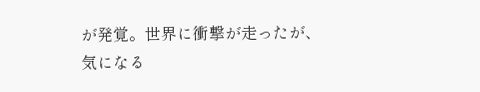が発覚。世界に衝撃が走ったが、気になる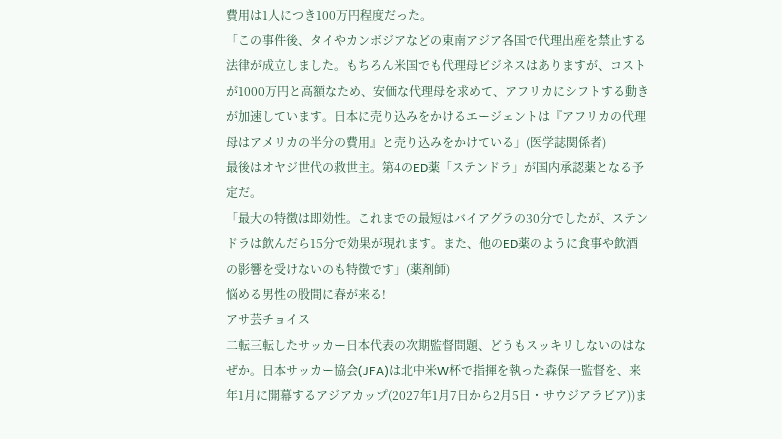費用は1人につき100万円程度だった。
「この事件後、タイやカンボジアなどの東南アジア各国で代理出産を禁止する法律が成立しました。もちろん米国でも代理母ビジネスはありますが、コストが1000万円と高額なため、安価な代理母を求めて、アフリカにシフトする動きが加速しています。日本に売り込みをかけるエージェントは『アフリカの代理母はアメリカの半分の費用』と売り込みをかけている」(医学誌関係者)
最後はオヤジ世代の救世主。第4のED薬「ステンドラ」が国内承認薬となる予定だ。
「最大の特徴は即効性。これまでの最短はバイアグラの30分でしたが、ステンドラは飲んだら15分で効果が現れます。また、他のED薬のように食事や飲酒の影響を受けないのも特徴です」(薬剤師)
悩める男性の股間に春が来る!
アサ芸チョイス
二転三転したサッカー日本代表の次期監督問題、どうもスッキリしないのはなぜか。日本サッカー協会(JFA)は北中米W杯で指揮を執った森保一監督を、来年1月に開幕するアジアカップ(2027年1月7日から2月5日・サウジアラビア))ま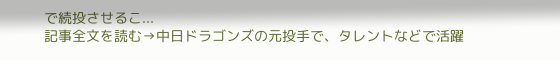で続投させるこ...
記事全文を読む→中日ドラゴンズの元投手で、タレントなどで活躍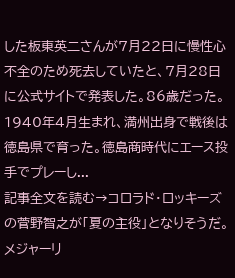した板東英二さんが7月22日に慢性心不全のため死去していたと、7月28日に公式サイトで発表した。86歳だった。1940年4月生まれ、満州出身で戦後は徳島県で育った。徳島商時代にエース投手でプレーし...
記事全文を読む→コロラド・ロッキーズの菅野智之が「夏の主役」となりそうだ。メジャーリ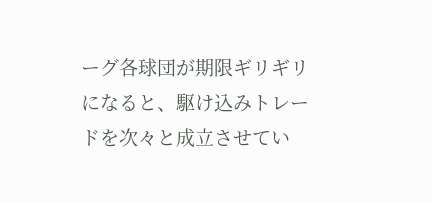ーグ各球団が期限ギリギリになると、駆け込みトレードを次々と成立させてい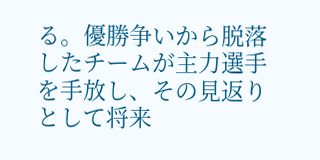る。優勝争いから脱落したチームが主力選手を手放し、その見返りとして将来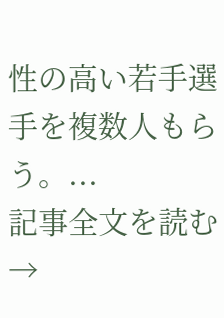性の高い若手選手を複数人もらう。...
記事全文を読む→